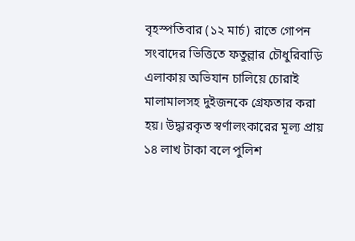বৃহস্পতিবার (১২ মার্চ) রাতে গোপন সংবাদের ভিত্তিতে ফতুল্লার চৌধুরিবাড়ি এলাকায় অভিযান চালিয়ে চোরাই মালামালসহ দুইজনকে গ্রেফতার করা হয়। উদ্ধারকৃত স্বর্ণালংকারের মূল্য প্রায় ১৪ লাখ টাকা বলে পুলিশ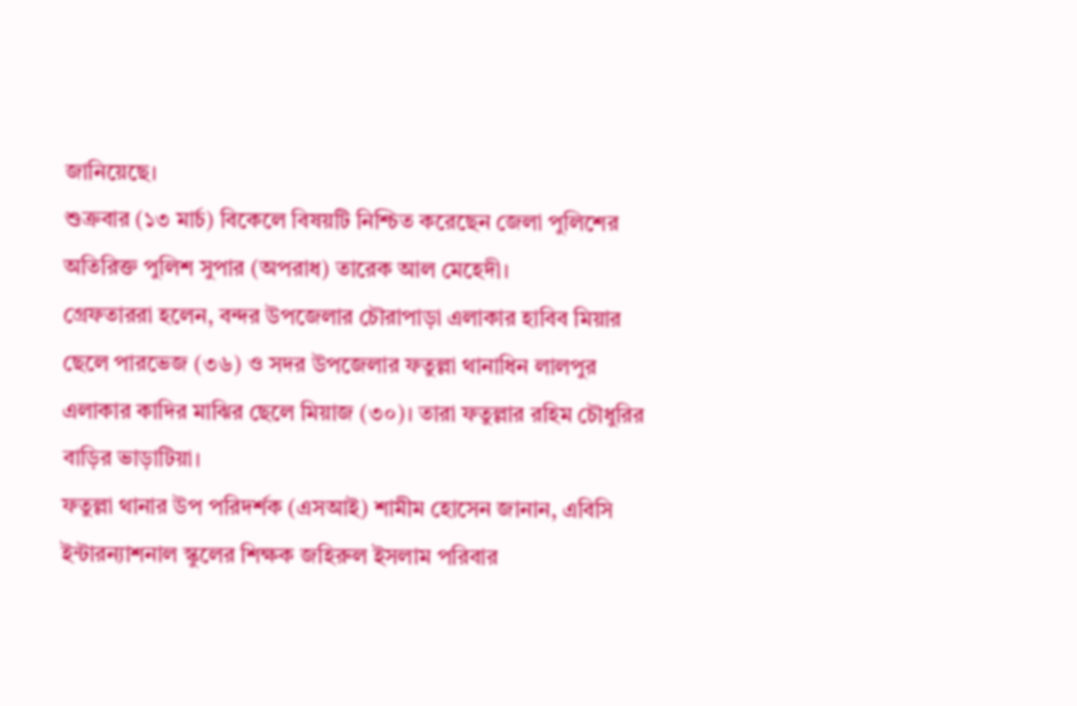জানিয়েছে।
শুক্রবার (১৩ মার্চ) বিকেলে বিষয়টি নিশ্চিত করেছেন জেলা পুলিশের অতিরিক্ত পুলিশ সুপার (অপরাধ) তারেক আল মেহেদী।
গ্রেফতাররা হলেন, বন্দর উপজেলার চৌরাপাড়া এলাকার হাবিব মিয়ার ছেলে পারভেজ (৩৬) ও সদর উপজেলার ফতুল্লা থানাধিন লালপুর এলাকার কাদির মাঝির ছেলে মিয়াজ (৩০)। তারা ফতুল্লার রহিম চৌধুরির বাড়ির ভাড়াটিয়া।
ফতুল্লা থানার উপ পরিদর্শক (এসআই) শামীম হোসেন জানান, এবিসি ইন্টারন্যাশনাল স্কুলের শিক্ষক জহিরুল ইসলাম পরিবার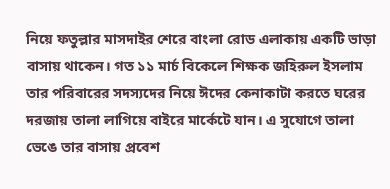নিয়ে ফতুল্লার মাসদাইর শেরে বাংলা রোড এলাকায় একটি ভাড়া বাসায় থাকেন। গত ১১ মার্চ বিকেলে শিক্ষক জহিরুল ইসলাম তার পরিবারের সদস্যদের নিয়ে ঈদের কেনাকাটা করতে ঘরের দরজায় তালা লাগিয়ে বাইরে মার্কেটে যান। এ সুযোগে তালা ভেঙে তার বাসায় প্রবেশ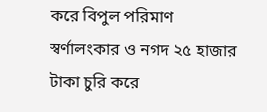করে বিপুল পরিমাণ স্বর্ণালংকার ও নগদ ২৫ হাজার টাকা চুরি করে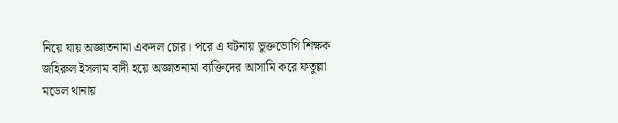নিয়ে যায় অজ্ঞাতনামা একদল চোর। পরে এ ঘটনায় ভুক্তভোগি শিক্ষক জহিরুল ইসলাম বাদী হয়ে অজ্ঞাতনামা ব্যক্তিদের আসামি করে ফতুল্লা মডেল থানায়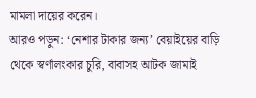মামলা দায়ের করেন।
আরও পড়ুন: ‘নেশার টাকার জন্য’ বেয়াইয়ের বাড়ি থেকে স্বর্ণালংকার চুরি, বাবাসহ আটক জামাই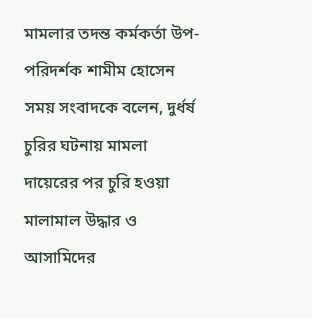মামলার তদন্ত কর্মকর্তা উপ-পরিদর্শক শামীম হোসেন সময় সংবাদকে বলেন, দুর্ধর্ষ চুরির ঘটনায় মামলা দায়েরের পর চুরি হওয়া মালামাল উদ্ধার ও আসামিদের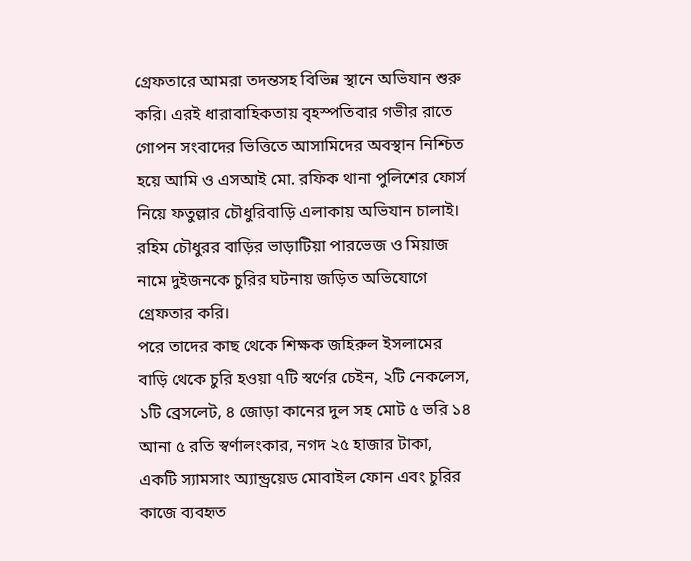গ্রেফতারে আমরা তদন্তসহ বিভিন্ন স্থানে অভিযান শুরু করি। এরই ধারাবাহিকতায় বৃহস্পতিবার গভীর রাতে গোপন সংবাদের ভিত্তিতে আসামিদের অবস্থান নিশ্চিত হয়ে আমি ও এসআই মো. রফিক থানা পুলিশের ফোর্স নিয়ে ফতুল্লার চৌধুরিবাড়ি এলাকায় অভিযান চালাই। রহিম চৌধুরর বাড়ির ভাড়াটিয়া পারভেজ ও মিয়াজ নামে দুইজনকে চুরির ঘটনায় জড়িত অভিযোগে গ্রেফতার করি।
পরে তাদের কাছ থেকে শিক্ষক জহিরুল ইসলামের বাড়ি থেকে চুরি হওয়া ৭টি স্বর্ণের চেইন, ২টি নেকলেস, ১টি ব্রেসলেট, ৪ জোড়া কানের দুল সহ মোট ৫ ভরি ১৪ আনা ৫ রতি স্বর্ণালংকার, নগদ ২৫ হাজার টাকা, একটি স্যামসাং অ্যান্ড্রয়েড মোবাইল ফোন এবং চুরির কাজে ব্যবহৃত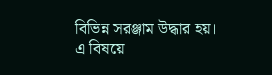বিভিন্ন সরঞ্জাম উদ্ধার হয়।
এ বিষয়ে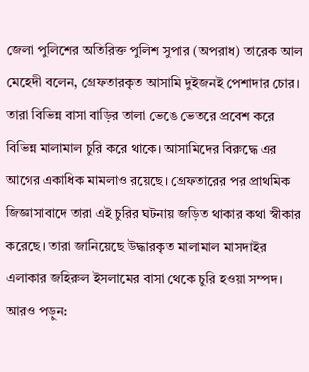জেলা পুলিশের অতিরিক্ত পুলিশ সুপার (অপরাধ) তারেক আল মেহেদী বলেন, গ্রেফতারকৃত আসামি দুইজনই পেশাদার চোর। তারা বিভিন্ন বাসা বাড়ির তালা ভেঙে ভেতরে প্রবেশ করে বিভিন্ন মালামাল চুরি করে থাকে। আসামিদের বিরুদ্ধে এর আগের একাধিক মামলাও রয়েছে। গ্রেফতারের পর প্রাথমিক জিজ্ঞাসাবাদে তারা এই চুরির ঘটনায় জড়িত থাকার কথা স্বীকার করেছে। তারা জানিয়েছে উদ্ধারকৃত মালামাল মাসদাইর এলাকার জহিরুল ইসলামের বাসা থেকে চুরি হওয়া সম্পদ।
আরও পড়ুন: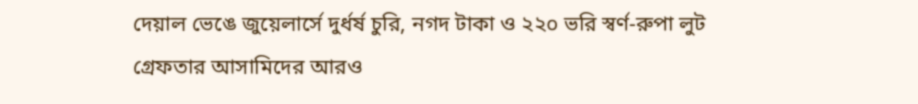দেয়াল ভেঙে জুয়েলার্সে দুর্ধর্ষ চুরি, নগদ টাকা ও ২২০ ভরি স্বর্ণ-রুপা লুট
গ্রেফতার আসামিদের আরও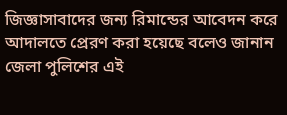জিজ্ঞাসাবাদের জন্য রিমান্ডের আবেদন করে আদালতে প্রেরণ করা হয়েছে বলেও জানান জেলা পুলিশের এই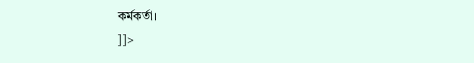কর্মকর্তা।
]]>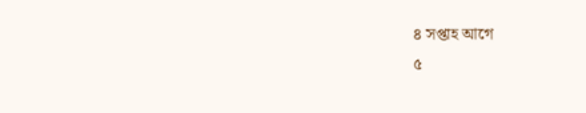৪ সপ্তাহ আগে
৫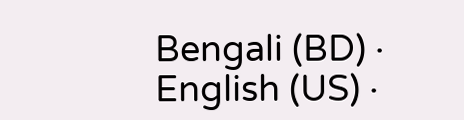Bengali (BD) ·
English (US) ·